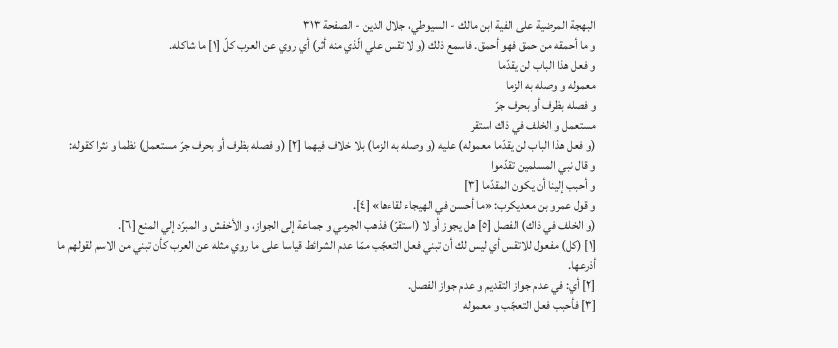البهجة المرضية على الفية ابن مالك - السيوطي، جلال الدين - الصفحة ٣١٣
و ما أحمقه من حمق فهو أحمق. فاسمع ذلك (و لا تقس علي الّذي منه أثر) أي روي عن العرب كلّ [١] ما شاكله.
و فعل هذا الباب لن يقدّما
معموله و وصله به الزما
و فصله بظرف أو بحرف جرّ
مستعمل و الخلف في ذاك استقر
(و فعل هذا الباب لن يقدّما معموله) عليه (و وصله به الزما) بلا خلاف فيهما [٢] (و فصله بظرف أو بحرف جرّ مستعمل) نظما و نثرا كقوله:
و قال نبي المسلمين تقدّموا
و أحبب إلينا أن يكون المقدّما [٣]
و قول عمرو بن معديكرب: «ما أحسن في الهيجاء لقاءها» [٤].
(و الخلف في ذاك) الفصل [٥] هل يجوز أو لا (استقرّ) فذهب الجرمي و جماعة إلى الجواز، و الأخفش و المبرّد إلي المنع [٦].
[١] (كل) مفعول للاتقس أي ليس لك أن تبني فعل التعجّب ممّا عدم الشرائط قياسا على ما روي مثله عن العرب كأن تبني من الاسم لقولهم ما أذرعها.
[٢] أي: في عدم جواز التقديم و عدم جواز الفصل.
[٣] فأحبب فعل التعجّب و معموله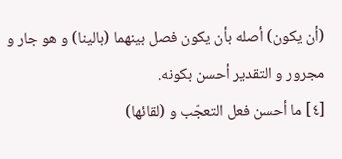(أن يكون) أصله بأن يكون فصل بينهما (بالينا) و هو جار و مجرور و التقدير أحسن بكونه.
[٤] ما أحسن فعل التعجّب و (لقائها)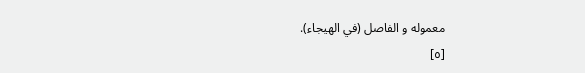معموله و الفاصل (في الهيجاء).
[٥]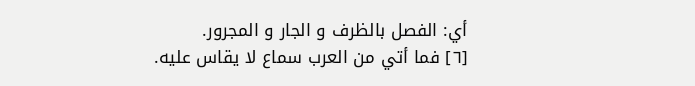أي: الفصل بالظرف و الجار و المجرور.
[٦] فما أتي من العرب سماع لا يقاس عليه.